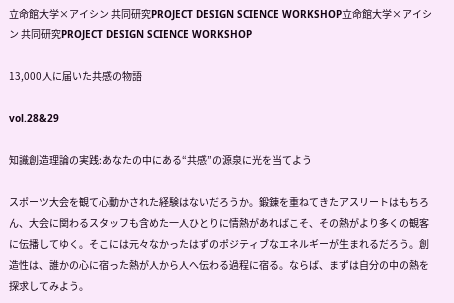立命館大学×アイシン 共同研究PROJECT DESIGN SCIENCE WORKSHOP立命館大学×アイシン 共同研究PROJECT DESIGN SCIENCE WORKSHOP

13,000人に届いた共感の物語

vol.28&29

知識創造理論の実践:あなたの中にある“共感”の源泉に光を当てよう

スポーツ大会を観て心動かされた経験はないだろうか。鍛錬を重ねてきたアスリートはもちろん、大会に関わるスタッフも含めた一人ひとりに情熱があればこそ、その熱がより多くの観客に伝播してゆく。そこには元々なかったはずのポジティブなエネルギーが生まれるだろう。創造性は、誰かの心に宿った熱が人から人へ伝わる過程に宿る。ならば、まずは自分の中の熱を探求してみよう。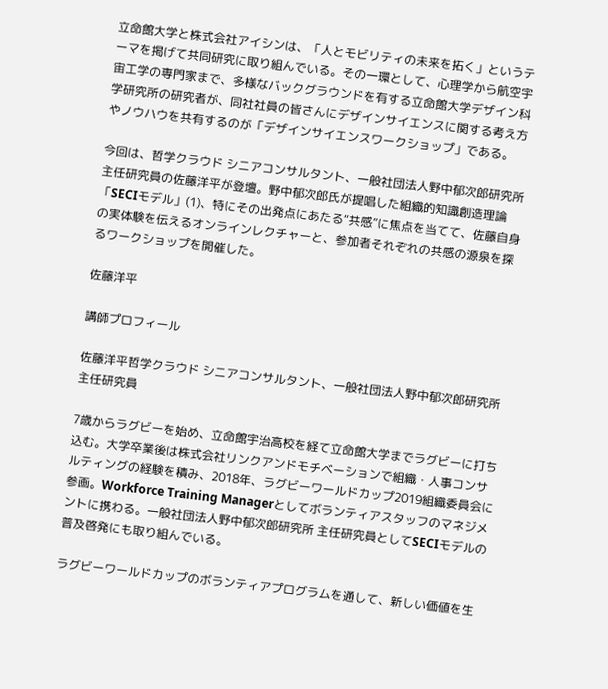立命館大学と株式会社アイシンは、「人とモビリティの未来を拓く」というテーマを掲げて共同研究に取り組んでいる。その一環として、心理学から航空宇宙工学の専門家まで、多様なバックグラウンドを有する立命館大学デザイン科学研究所の研究者が、同社社員の皆さんにデザインサイエンスに関する考え方やノウハウを共有するのが「デザインサイエンスワークショップ」である。

今回は、哲学クラウド シニアコンサルタント、一般社団法人野中郁次郎研究所 主任研究員の佐藤洋平が登壇。野中郁次郎氏が提唱した組織的知識創造理論「SECIモデル」(1)、特にその出発点にあたる“共感”に焦点を当てて、佐藤自身の実体験を伝えるオンラインレクチャーと、参加者それぞれの共感の源泉を探るワークショップを開催した。

佐藤洋平

講師プロフィール

佐藤洋平哲学クラウド シニアコンサルタント、一般社団法人野中郁次郎研究所 主任研究員

7歳からラグビーを始め、立命館宇治高校を経て立命館大学までラグビーに打ち込む。大学卒業後は株式会社リンクアンドモチベーションで組織・人事コンサルティングの経験を積み、2018年、ラグビーワールドカップ2019組織委員会に参画。Workforce Training Managerとしてボランティアスタッフのマネジメントに携わる。一般社団法人野中郁次郎研究所 主任研究員としてSECIモデルの普及啓発にも取り組んでいる。

ラグビーワールドカップのボランティアプログラムを通して、新しい価値を生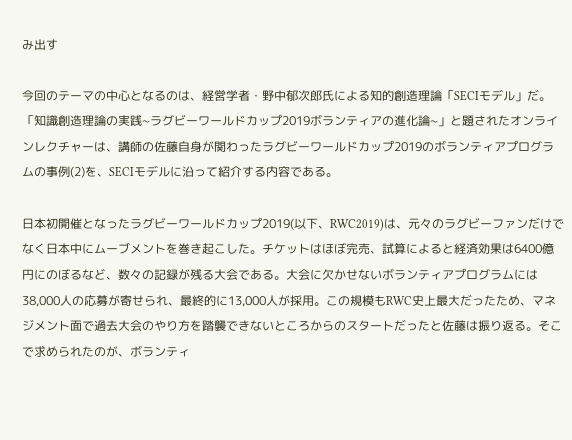み出す

今回のテーマの中心となるのは、経営学者・野中郁次郎氏による知的創造理論「SECIモデル」だ。「知識創造理論の実践~ラグビーワールドカップ2019ボランティアの進化論~」と題されたオンラインレクチャーは、講師の佐藤自身が関わったラグビーワールドカップ2019のボランティアプログラムの事例(2)を、SECIモデルに沿って紹介する内容である。

日本初開催となったラグビーワールドカップ2019(以下、RWC2019)は、元々のラグビーファンだけでなく日本中にムーブメントを巻き起こした。チケットはほぼ完売、試算によると経済効果は6400億円にのぼるなど、数々の記録が残る大会である。大会に欠かせないボランティアプログラムには38,000人の応募が寄せられ、最終的に13,000人が採用。この規模もRWC史上最大だったため、マネジメント面で過去大会のやり方を踏襲できないところからのスタートだったと佐藤は振り返る。そこで求められたのが、ボランティ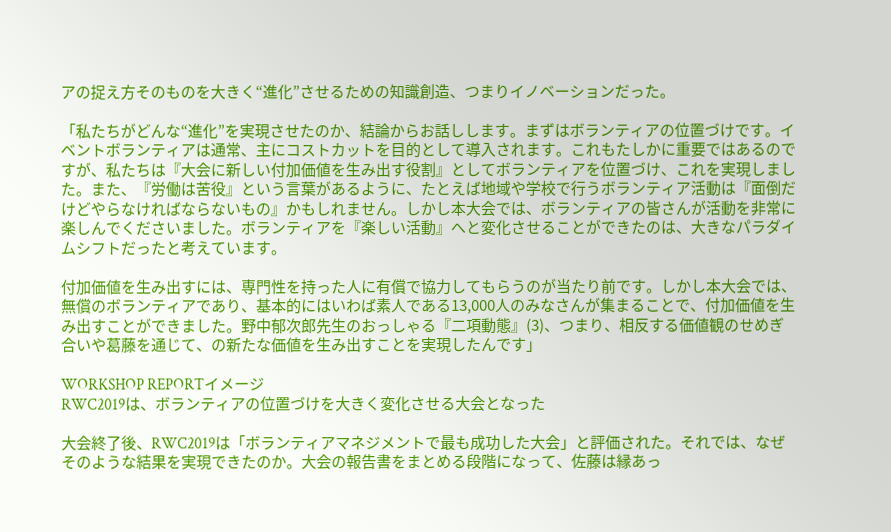アの捉え方そのものを大きく“進化”させるための知識創造、つまりイノベーションだった。

「私たちがどんな“進化”を実現させたのか、結論からお話しします。まずはボランティアの位置づけです。イベントボランティアは通常、主にコストカットを目的として導入されます。これもたしかに重要ではあるのですが、私たちは『大会に新しい付加価値を生み出す役割』としてボランティアを位置づけ、これを実現しました。また、『労働は苦役』という言葉があるように、たとえば地域や学校で行うボランティア活動は『面倒だけどやらなければならないもの』かもしれません。しかし本大会では、ボランティアの皆さんが活動を非常に楽しんでくださいました。ボランティアを『楽しい活動』へと変化させることができたのは、大きなパラダイムシフトだったと考えています。

付加価値を生み出すには、専門性を持った人に有償で協力してもらうのが当たり前です。しかし本大会では、無償のボランティアであり、基本的にはいわば素人である13,000人のみなさんが集まることで、付加価値を生み出すことができました。野中郁次郎先生のおっしゃる『二項動態』(3)、つまり、相反する価値観のせめぎ合いや葛藤を通じて、の新たな価値を生み出すことを実現したんです」

WORKSHOP REPORTイメージ
RWC2019は、ボランティアの位置づけを大きく変化させる大会となった

大会終了後、RWC2019は「ボランティアマネジメントで最も成功した大会」と評価された。それでは、なぜそのような結果を実現できたのか。大会の報告書をまとめる段階になって、佐藤は縁あっ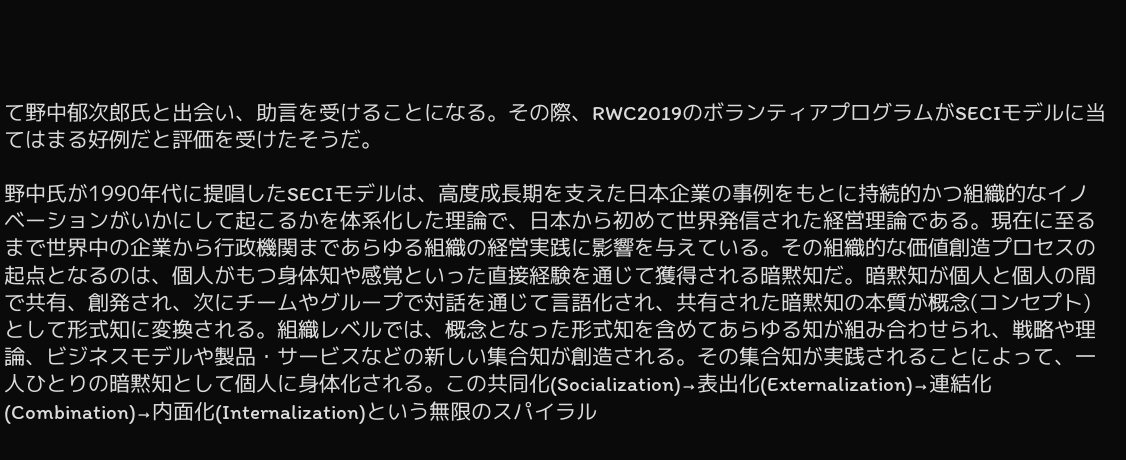て野中郁次郎氏と出会い、助言を受けることになる。その際、RWC2019のボランティアプログラムがSECIモデルに当てはまる好例だと評価を受けたそうだ。

野中氏が1990年代に提唱したSECIモデルは、高度成長期を支えた日本企業の事例をもとに持続的かつ組織的なイノベーションがいかにして起こるかを体系化した理論で、日本から初めて世界発信された経営理論である。現在に至るまで世界中の企業から行政機関まであらゆる組織の経営実践に影響を与えている。その組織的な価値創造プロセスの起点となるのは、個人がもつ身体知や感覚といった直接経験を通じて獲得される暗黙知だ。暗黙知が個人と個人の間で共有、創発され、次にチームやグループで対話を通じて言語化され、共有された暗黙知の本質が概念(コンセプト)として形式知に変換される。組織レベルでは、概念となった形式知を含めてあらゆる知が組み合わせられ、戦略や理論、ビジネスモデルや製品・サービスなどの新しい集合知が創造される。その集合知が実践されることによって、一人ひとりの暗黙知として個人に身体化される。この共同化(Socialization)→表出化(Externalization)→連結化(Combination)→内面化(Internalization)という無限のスパイラル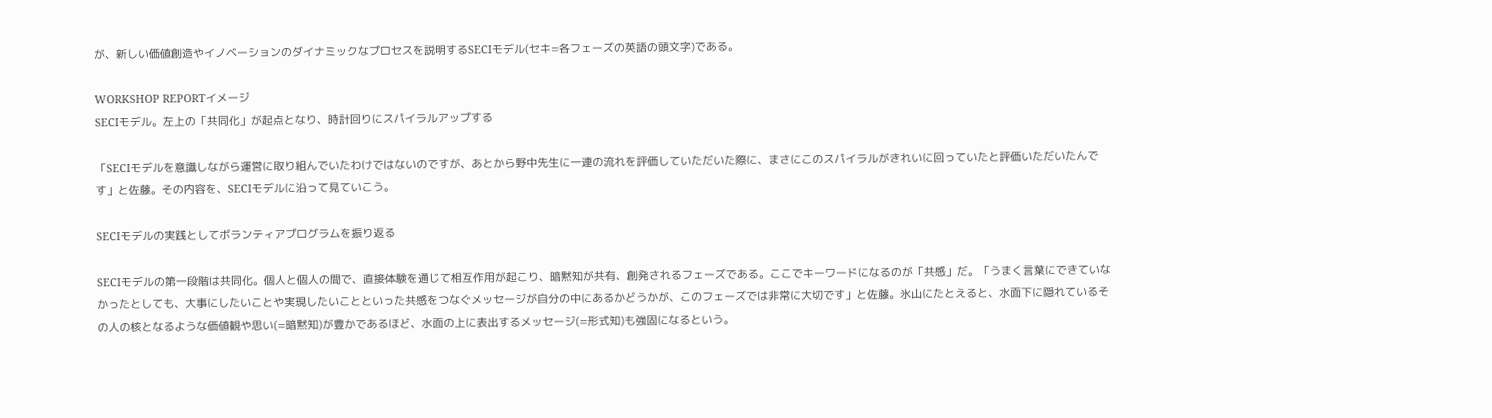が、新しい価値創造やイノベーションのダイナミックなプロセスを説明するSECIモデル(セキ=各フェーズの英語の頭文字)である。

WORKSHOP REPORTイメージ
SECIモデル。左上の「共同化」が起点となり、時計回りにスパイラルアップする

「SECIモデルを意識しながら運営に取り組んでいたわけではないのですが、あとから野中先生に一連の流れを評価していただいた際に、まさにこのスパイラルがきれいに回っていたと評価いただいたんです」と佐藤。その内容を、SECIモデルに沿って見ていこう。

SECIモデルの実践としてボランティアプログラムを振り返る

SECIモデルの第一段階は共同化。個人と個人の間で、直接体験を通じて相互作用が起こり、暗黙知が共有、創発されるフェーズである。ここでキーワードになるのが「共感」だ。「うまく言葉にできていなかったとしても、大事にしたいことや実現したいことといった共感をつなぐメッセージが自分の中にあるかどうかが、このフェーズでは非常に大切です」と佐藤。氷山にたとえると、水面下に隠れているその人の核となるような価値観や思い(=暗黙知)が豊かであるほど、水面の上に表出するメッセージ(=形式知)も強固になるという。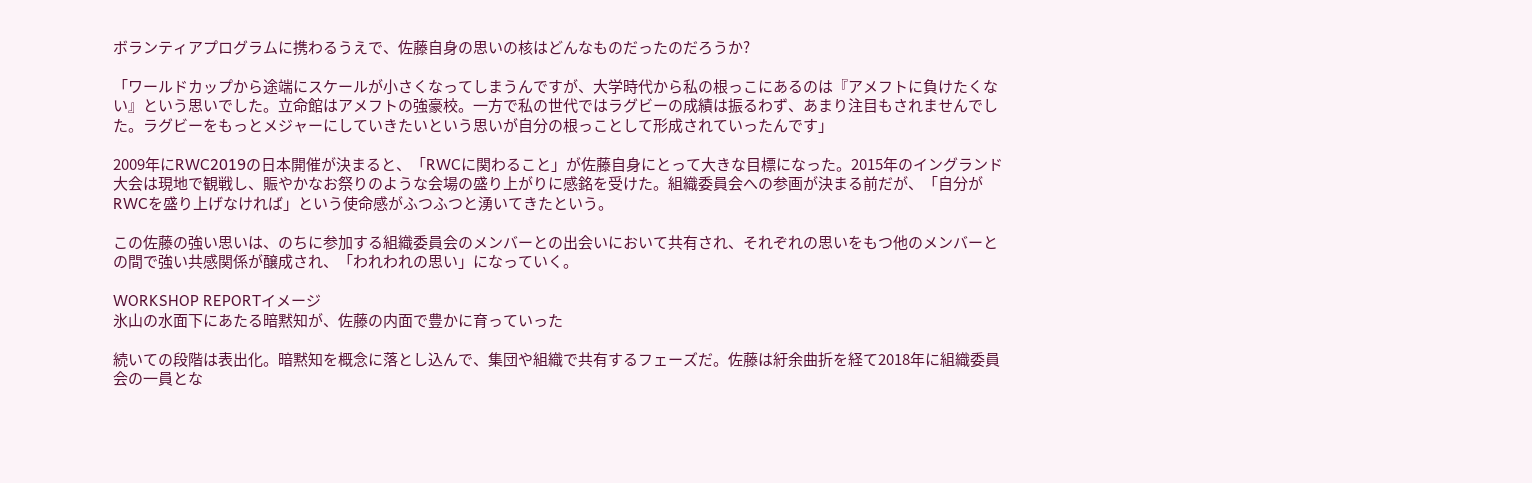ボランティアプログラムに携わるうえで、佐藤自身の思いの核はどんなものだったのだろうか?

「ワールドカップから途端にスケールが小さくなってしまうんですが、大学時代から私の根っこにあるのは『アメフトに負けたくない』という思いでした。立命館はアメフトの強豪校。一方で私の世代ではラグビーの成績は振るわず、あまり注目もされませんでした。ラグビーをもっとメジャーにしていきたいという思いが自分の根っことして形成されていったんです」

2009年にRWC2019の日本開催が決まると、「RWCに関わること」が佐藤自身にとって大きな目標になった。2015年のイングランド大会は現地で観戦し、賑やかなお祭りのような会場の盛り上がりに感銘を受けた。組織委員会への参画が決まる前だが、「自分がRWCを盛り上げなければ」という使命感がふつふつと湧いてきたという。

この佐藤の強い思いは、のちに参加する組織委員会のメンバーとの出会いにおいて共有され、それぞれの思いをもつ他のメンバーとの間で強い共感関係が醸成され、「われわれの思い」になっていく。

WORKSHOP REPORTイメージ
氷山の水面下にあたる暗黙知が、佐藤の内面で豊かに育っていった

続いての段階は表出化。暗黙知を概念に落とし込んで、集団や組織で共有するフェーズだ。佐藤は紆余曲折を経て2018年に組織委員会の一員とな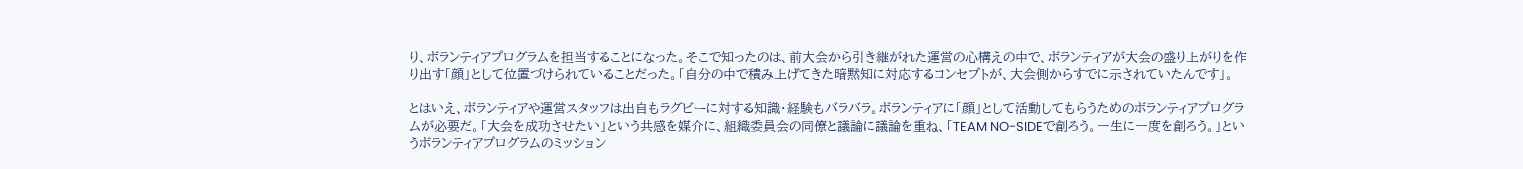り、ボランティアプログラムを担当することになった。そこで知ったのは、前大会から引き継がれた運営の心構えの中で、ボランティアが大会の盛り上がりを作り出す「顔」として位置づけられていることだった。「自分の中で積み上げてきた暗黙知に対応するコンセプトが、大会側からすでに示されていたんです」。

とはいえ、ボランティアや運営スタッフは出自もラグビーに対する知識・経験もバラバラ。ボランティアに「顔」として活動してもらうためのボランティアプログラムが必要だ。「大会を成功させたい」という共感を媒介に、組織委員会の同僚と議論に議論を重ね、「TEAM NO-SIDEで創ろう。一生に一度を創ろう。」というボランティアプログラムのミッション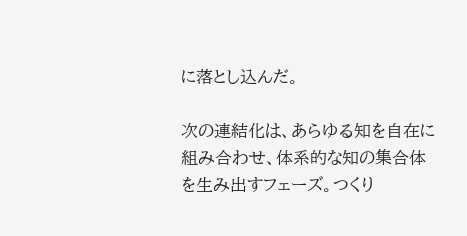に落とし込んだ。

次の連結化は、あらゆる知を自在に組み合わせ、体系的な知の集合体を生み出すフェーズ。つくり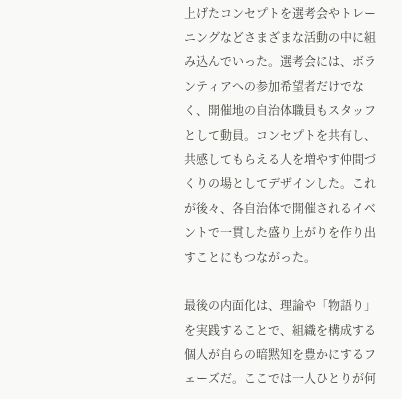上げたコンセプトを選考会やトレーニングなどさまざまな活動の中に組み込んでいった。選考会には、ボランティアへの参加希望者だけでなく、開催地の自治体職員もスタッフとして動員。コンセプトを共有し、共感してもらえる人を増やす仲間づくりの場としてデザインした。これが後々、各自治体で開催されるイベントで一貫した盛り上がりを作り出すことにもつながった。

最後の内面化は、理論や「物語り」を実践することで、組織を構成する個人が自らの暗黙知を豊かにするフェーズだ。ここでは一人ひとりが何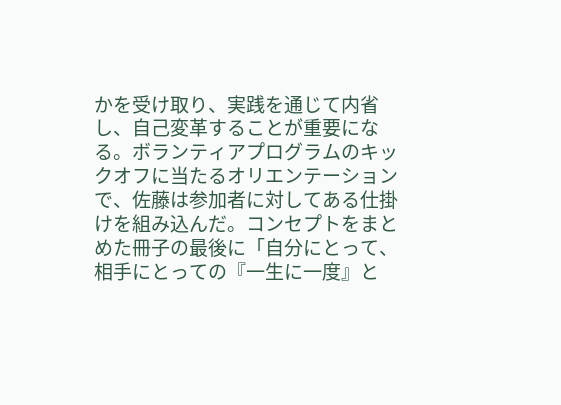かを受け取り、実践を通じて内省し、自己変革することが重要になる。ボランティアプログラムのキックオフに当たるオリエンテーションで、佐藤は参加者に対してある仕掛けを組み込んだ。コンセプトをまとめた冊子の最後に「自分にとって、相手にとっての『一生に一度』と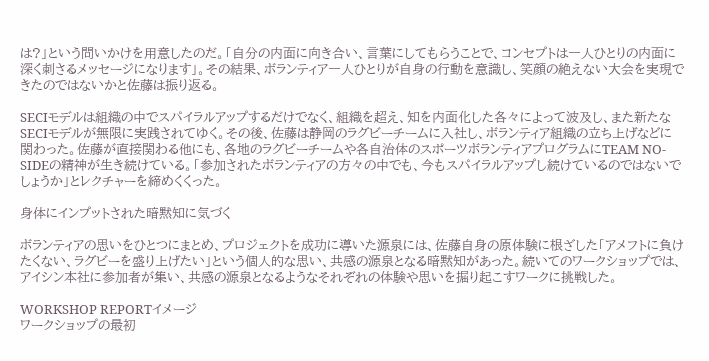は?」という問いかけを用意したのだ。「自分の内面に向き合い、言葉にしてもらうことで、コンセプトは一人ひとりの内面に深く刺さるメッセージになります」。その結果、ボランティア一人ひとりが自身の行動を意識し、笑顔の絶えない大会を実現できたのではないかと佐藤は振り返る。

SECIモデルは組織の中でスパイラルアップするだけでなく、組織を超え、知を内面化した各々によって波及し、また新たなSECIモデルが無限に実践されてゆく。その後、佐藤は静岡のラグビーチームに入社し、ボランティア組織の立ち上げなどに関わった。佐藤が直接関わる他にも、各地のラグビーチームや各自治体のスポーツボランティアプログラムにTEAM NO-SIDEの精神が生き続けている。「参加されたボランティアの方々の中でも、今もスパイラルアップし続けているのではないでしょうか」とレクチャーを締めくくった。

身体にインプットされた暗黙知に気づく

ボランティアの思いをひとつにまとめ、プロジェクトを成功に導いた源泉には、佐藤自身の原体験に根ざした「アメフトに負けたくない、ラグビーを盛り上げたい」という個人的な思い、共感の源泉となる暗黙知があった。続いてのワークショップでは、アイシン本社に参加者が集い、共感の源泉となるようなそれぞれの体験や思いを掘り起こすワークに挑戦した。

WORKSHOP REPORTイメージ
ワークショップの最初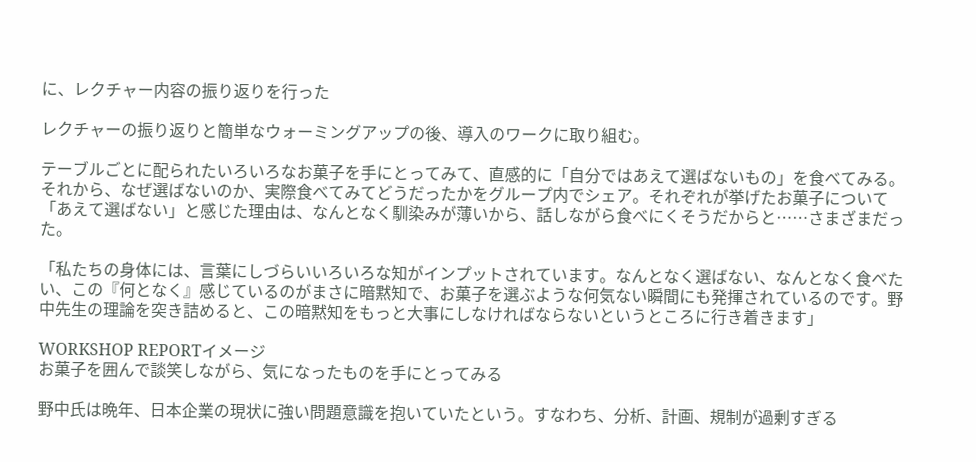に、レクチャー内容の振り返りを行った

レクチャーの振り返りと簡単なウォーミングアップの後、導入のワークに取り組む。

テーブルごとに配られたいろいろなお菓子を手にとってみて、直感的に「自分ではあえて選ばないもの」を食べてみる。それから、なぜ選ばないのか、実際食べてみてどうだったかをグループ内でシェア。それぞれが挙げたお菓子について「あえて選ばない」と感じた理由は、なんとなく馴染みが薄いから、話しながら食べにくそうだからと……さまざまだった。

「私たちの身体には、言葉にしづらいいろいろな知がインプットされています。なんとなく選ばない、なんとなく食べたい、この『何となく』感じているのがまさに暗黙知で、お菓子を選ぶような何気ない瞬間にも発揮されているのです。野中先生の理論を突き詰めると、この暗黙知をもっと大事にしなければならないというところに行き着きます」

WORKSHOP REPORTイメージ
お菓子を囲んで談笑しながら、気になったものを手にとってみる

野中氏は晩年、日本企業の現状に強い問題意識を抱いていたという。すなわち、分析、計画、規制が過剰すぎる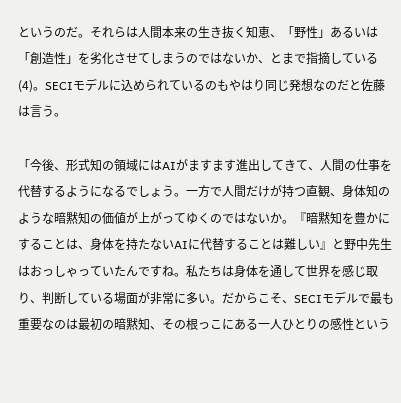というのだ。それらは人間本来の生き抜く知恵、「野性」あるいは「創造性」を劣化させてしまうのではないか、とまで指摘している(4)。SECIモデルに込められているのもやはり同じ発想なのだと佐藤は言う。

「今後、形式知の領域にはAIがますます進出してきて、人間の仕事を代替するようになるでしょう。一方で人間だけが持つ直観、身体知のような暗黙知の価値が上がってゆくのではないか。『暗黙知を豊かにすることは、身体を持たないAIに代替することは難しい』と野中先生はおっしゃっていたんですね。私たちは身体を通して世界を感じ取り、判断している場面が非常に多い。だからこそ、SECIモデルで最も重要なのは最初の暗黙知、その根っこにある一人ひとりの感性という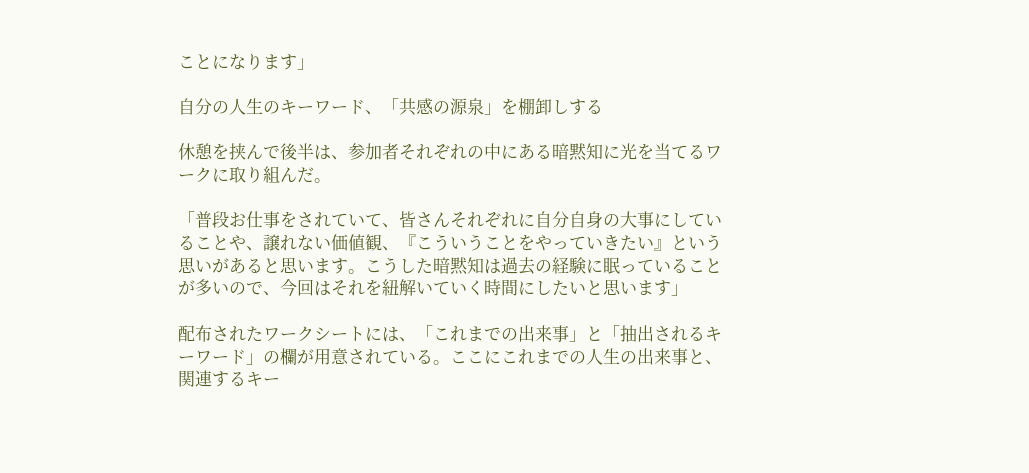ことになります」

自分の人生のキーワード、「共感の源泉」を棚卸しする

休憩を挟んで後半は、参加者それぞれの中にある暗黙知に光を当てるワークに取り組んだ。

「普段お仕事をされていて、皆さんそれぞれに自分自身の大事にしていることや、譲れない価値観、『こういうことをやっていきたい』という思いがあると思います。こうした暗黙知は過去の経験に眠っていることが多いので、今回はそれを紐解いていく時間にしたいと思います」

配布されたワークシートには、「これまでの出来事」と「抽出されるキーワード」の欄が用意されている。ここにこれまでの人生の出来事と、関連するキー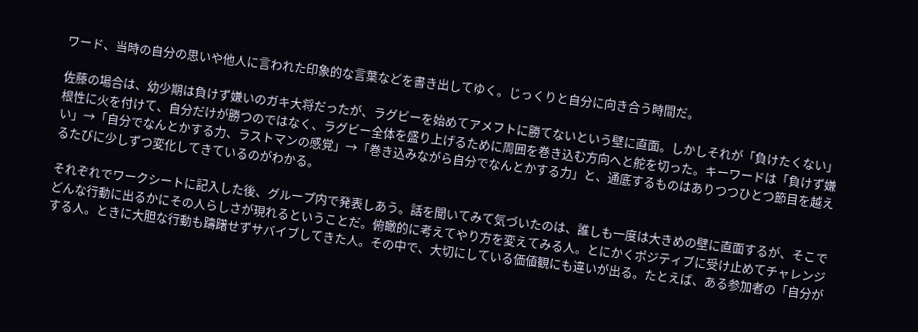ワード、当時の自分の思いや他人に言われた印象的な言葉などを書き出してゆく。じっくりと自分に向き合う時間だ。

佐藤の場合は、幼少期は負けず嫌いのガキ大将だったが、ラグビーを始めてアメフトに勝てないという壁に直面。しかしそれが「負けたくない」根性に火を付けて、自分だけが勝つのではなく、ラグビー全体を盛り上げるために周囲を巻き込む方向へと舵を切った。キーワードは「負けず嫌い」→「自分でなんとかする力、ラストマンの感覚」→「巻き込みながら自分でなんとかする力」と、通底するものはありつつひとつ節目を越えるたびに少しずつ変化してきているのがわかる。

それぞれでワークシートに記入した後、グループ内で発表しあう。話を聞いてみて気づいたのは、誰しも一度は大きめの壁に直面するが、そこでどんな行動に出るかにその人らしさが現れるということだ。俯瞰的に考えてやり方を変えてみる人。とにかくポジティブに受け止めてチャレンジする人。ときに大胆な行動も躊躇せずサバイブしてきた人。その中で、大切にしている価値観にも違いが出る。たとえば、ある参加者の「自分が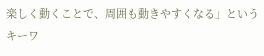楽しく動くことで、周囲も動きやすくなる」というキーワ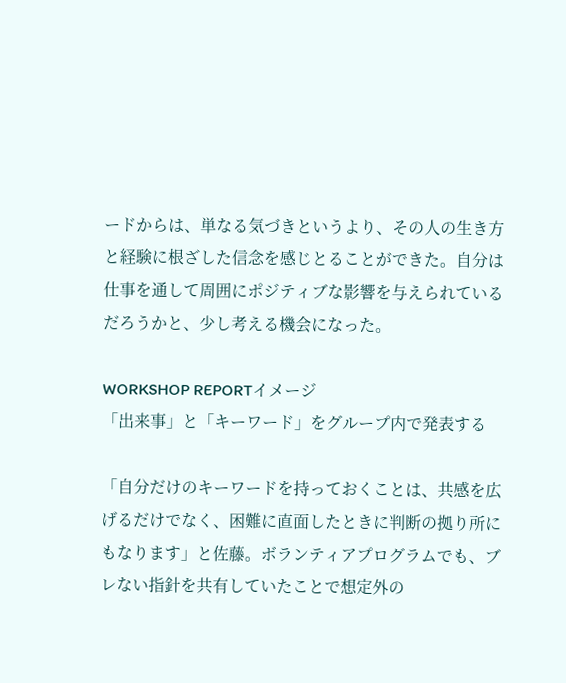ードからは、単なる気づきというより、その人の生き方と経験に根ざした信念を感じとることができた。自分は仕事を通して周囲にポジティブな影響を与えられているだろうかと、少し考える機会になった。

WORKSHOP REPORTイメージ
「出来事」と「キーワード」をグループ内で発表する

「自分だけのキーワードを持っておくことは、共感を広げるだけでなく、困難に直面したときに判断の拠り所にもなります」と佐藤。ボランティアプログラムでも、ブレない指針を共有していたことで想定外の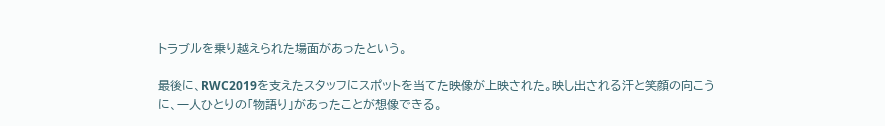トラブルを乗り越えられた場面があったという。

最後に、RWC2019を支えたスタッフにスポットを当てた映像が上映された。映し出される汗と笑顔の向こうに、一人ひとりの「物語り」があったことが想像できる。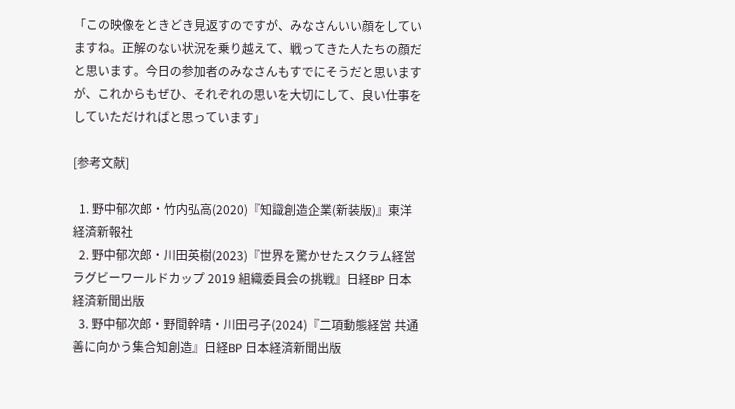「この映像をときどき見返すのですが、みなさんいい顔をしていますね。正解のない状況を乗り越えて、戦ってきた人たちの顔だと思います。今日の参加者のみなさんもすでにそうだと思いますが、これからもぜひ、それぞれの思いを大切にして、良い仕事をしていただければと思っています」

[参考文献]

  1. 野中郁次郎・竹内弘高(2020)『知識創造企業(新装版)』東洋経済新報社
  2. 野中郁次郎・川田英樹(2023)『世界を驚かせたスクラム経営 ラグビーワールドカップ 2019 組織委員会の挑戦』日経BP 日本経済新聞出版
  3. 野中郁次郎・野間幹晴・川田弓子(2024)『二項動態経営 共通善に向かう集合知創造』日経BP 日本経済新聞出版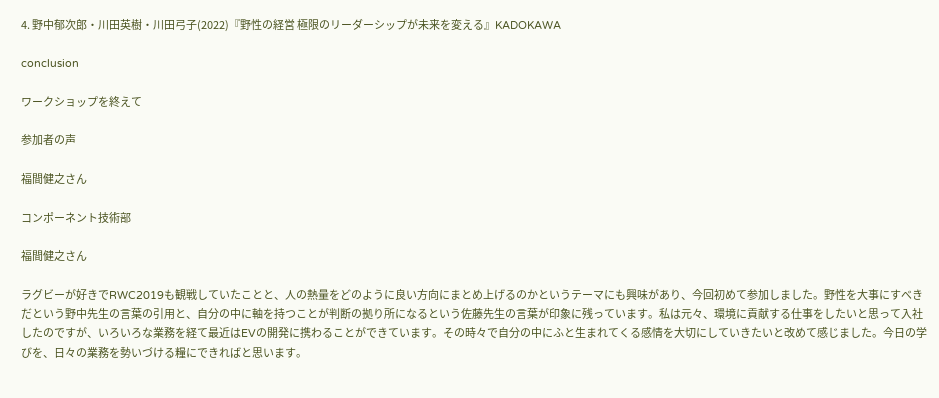4. 野中郁次郎・川田英樹・川田弓子(2022)『野性の経営 極限のリーダーシップが未来を変える』KADOKAWA

conclusion

ワークショップを終えて

参加者の声

福間健之さん

コンポーネント技術部

福間健之さん

ラグビーが好きでRWC2019も観戦していたことと、人の熱量をどのように良い方向にまとめ上げるのかというテーマにも興味があり、今回初めて参加しました。野性を大事にすべきだという野中先生の言葉の引用と、自分の中に軸を持つことが判断の拠り所になるという佐藤先生の言葉が印象に残っています。私は元々、環境に貢献する仕事をしたいと思って入社したのですが、いろいろな業務を経て最近はEVの開発に携わることができています。その時々で自分の中にふと生まれてくる感情を大切にしていきたいと改めて感じました。今日の学びを、日々の業務を勢いづける糧にできればと思います。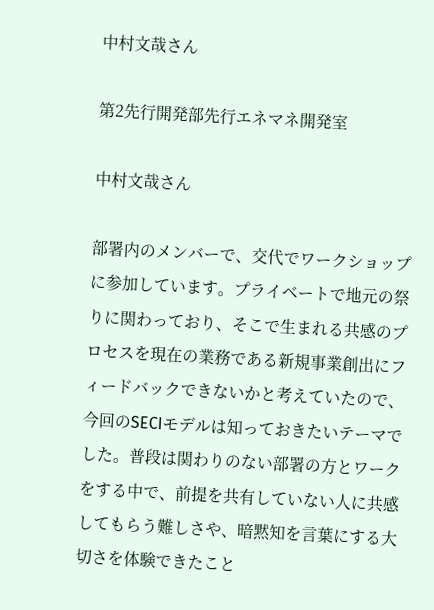中村文哉さん

第2先行開発部先行エネマネ開発室

中村文哉さん

部署内のメンバーで、交代でワークショップに参加しています。プライベートで地元の祭りに関わっており、そこで生まれる共感のプロセスを現在の業務である新規事業創出にフィードバックできないかと考えていたので、今回のSECIモデルは知っておきたいテーマでした。普段は関わりのない部署の方とワークをする中で、前提を共有していない人に共感してもらう難しさや、暗黙知を言葉にする大切さを体験できたこと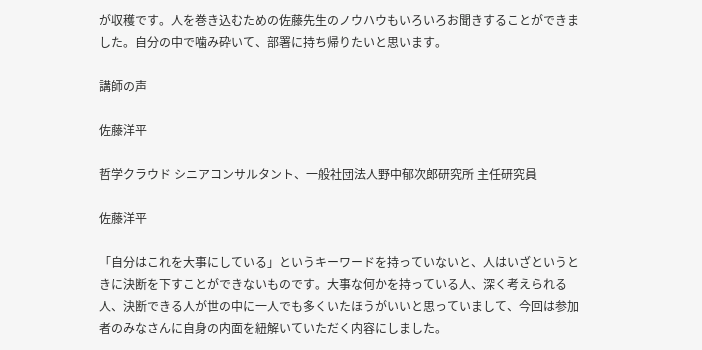が収穫です。人を巻き込むための佐藤先生のノウハウもいろいろお聞きすることができました。自分の中で噛み砕いて、部署に持ち帰りたいと思います。

講師の声

佐藤洋平

哲学クラウド シニアコンサルタント、一般社団法人野中郁次郎研究所 主任研究員

佐藤洋平

「自分はこれを大事にしている」というキーワードを持っていないと、人はいざというときに決断を下すことができないものです。大事な何かを持っている人、深く考えられる人、決断できる人が世の中に一人でも多くいたほうがいいと思っていまして、今回は参加者のみなさんに自身の内面を紐解いていただく内容にしました。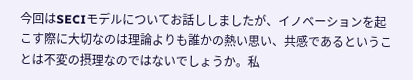今回はSECIモデルについてお話ししましたが、イノベーションを起こす際に大切なのは理論よりも誰かの熱い思い、共感であるということは不変の摂理なのではないでしょうか。私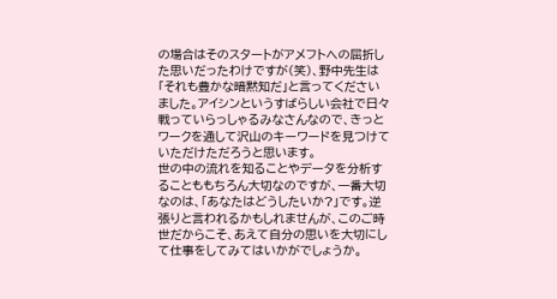の場合はそのスタートがアメフトへの屈折した思いだったわけですが(笑)、野中先生は「それも豊かな暗黙知だ」と言ってくださいました。アイシンというすばらしい会社で日々戦っていらっしゃるみなさんなので、きっとワークを通して沢山のキーワードを見つけていただけただろうと思います。
世の中の流れを知ることやデータを分析することももちろん大切なのですが、一番大切なのは、「あなたはどうしたいか?」です。逆張りと言われるかもしれませんが、このご時世だからこそ、あえて自分の思いを大切にして仕事をしてみてはいかがでしょうか。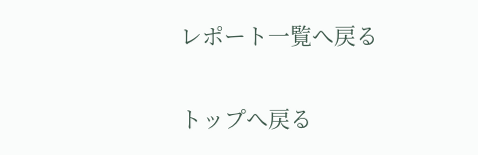レポート一覧へ戻る

トップへ戻る